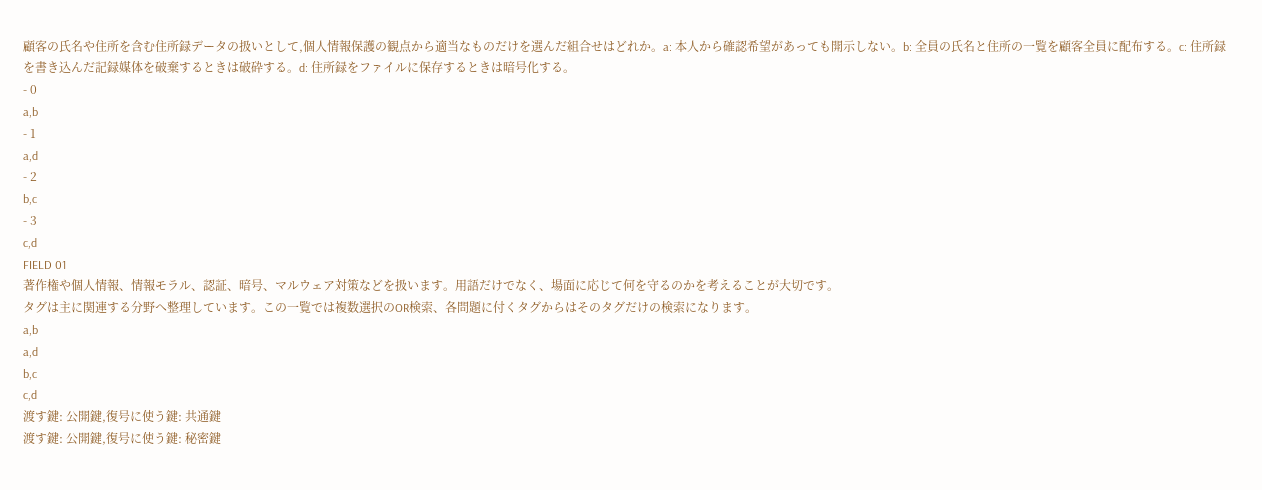顧客の氏名や住所を含む住所録データの扱いとして,個人情報保護の観点から適当なものだけを選んだ組合せはどれか。a: 本人から確認希望があっても開示しない。b: 全員の氏名と住所の一覧を顧客全員に配布する。c: 住所録を書き込んだ記録媒体を破棄するときは破砕する。d: 住所録をファイルに保存するときは暗号化する。
- 0
a,b
- 1
a,d
- 2
b,c
- 3
c,d
FIELD 01
著作権や個人情報、情報モラル、認証、暗号、マルウェア対策などを扱います。用語だけでなく、場面に応じて何を守るのかを考えることが大切です。
タグは主に関連する分野へ整理しています。この一覧では複数選択のOR検索、各問題に付くタグからはそのタグだけの検索になります。
a,b
a,d
b,c
c,d
渡す鍵: 公開鍵,復号に使う鍵: 共通鍵
渡す鍵: 公開鍵,復号に使う鍵: 秘密鍵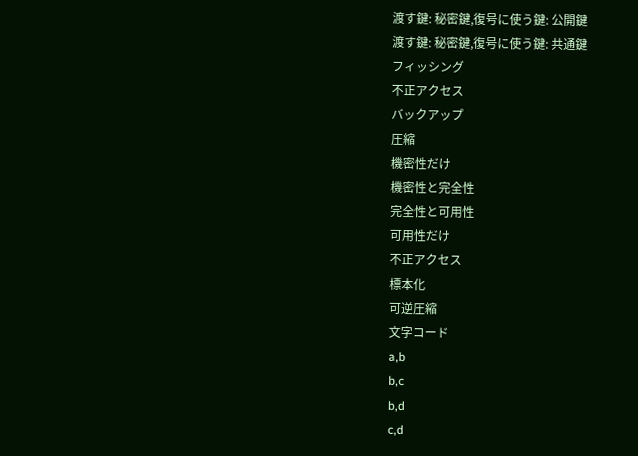渡す鍵: 秘密鍵,復号に使う鍵: 公開鍵
渡す鍵: 秘密鍵,復号に使う鍵: 共通鍵
フィッシング
不正アクセス
バックアップ
圧縮
機密性だけ
機密性と完全性
完全性と可用性
可用性だけ
不正アクセス
標本化
可逆圧縮
文字コード
a,b
b,c
b,d
c,d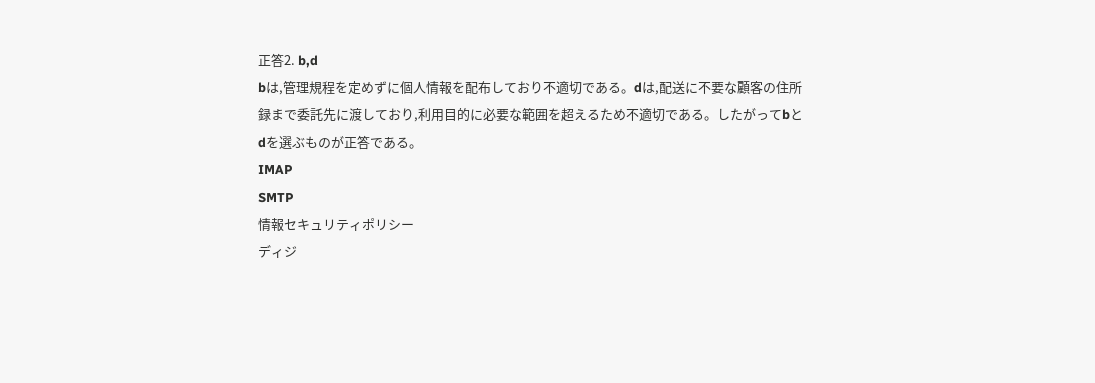正答2. b,d
bは,管理規程を定めずに個人情報を配布しており不適切である。dは,配送に不要な顧客の住所録まで委託先に渡しており,利用目的に必要な範囲を超えるため不適切である。したがってbとdを選ぶものが正答である。
IMAP
SMTP
情報セキュリティポリシー
ディジ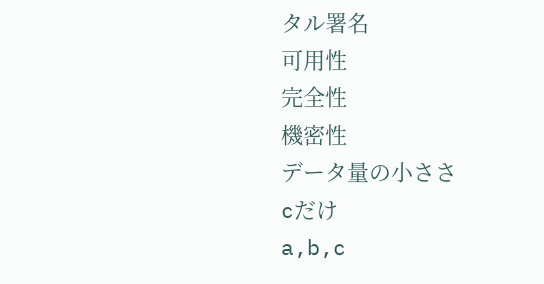タル署名
可用性
完全性
機密性
データ量の小ささ
cだけ
a,b,c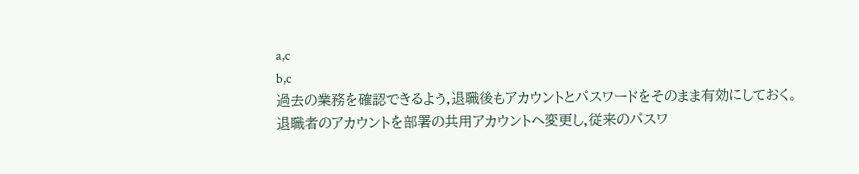a,c
b,c
過去の業務を確認できるよう,退職後もアカウントとパスワードをそのまま有効にしておく。
退職者のアカウントを部署の共用アカウントへ変更し,従来のパスワ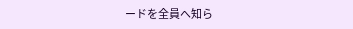ードを全員へ知ら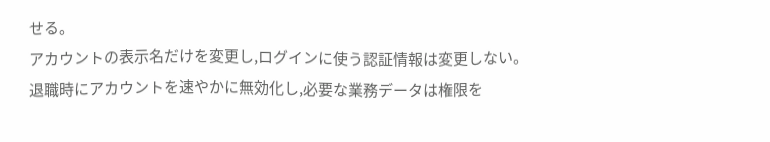せる。
アカウントの表示名だけを変更し,ログインに使う認証情報は変更しない。
退職時にアカウントを速やかに無効化し,必要な業務データは権限を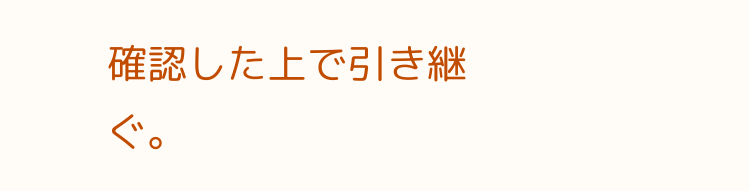確認した上で引き継ぐ。